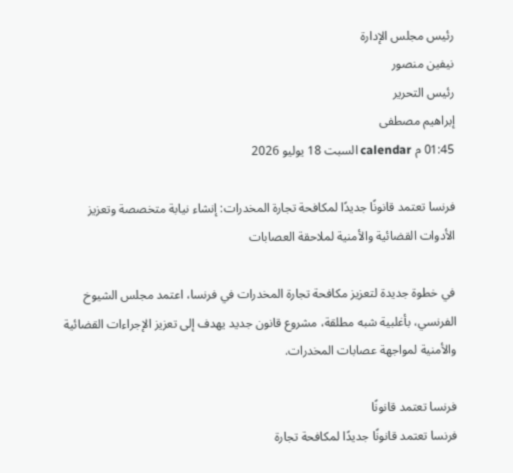رئيس مجلس الإدارة
نيفين منصور
رئيس التحرير
إبراهيم مصطفى
01:45 م calendar السبت 18 يوليو 2026

فرنسا تعتمد قانونًا جديدًا لمكافحة تجارة المخدرات: إنشاء نيابة متخصصة وتعزيز الأدوات القضائية والأمنية لملاحقة العصابات

في خطوة جديدة لتعزيز مكافحة تجارة المخدرات في فرنسا، اعتمد مجلس الشيوخ الفرنسي، بأغلبية شبه مطلقة، مشروع قانون جديد يهدف إلى تعزيز الإجراءات القضائية والأمنية لمواجهة عصابات المخدرات.

فرنسا تعتمد قانونًا
فرنسا تعتمد قانونًا جديدًا لمكافحة تجارة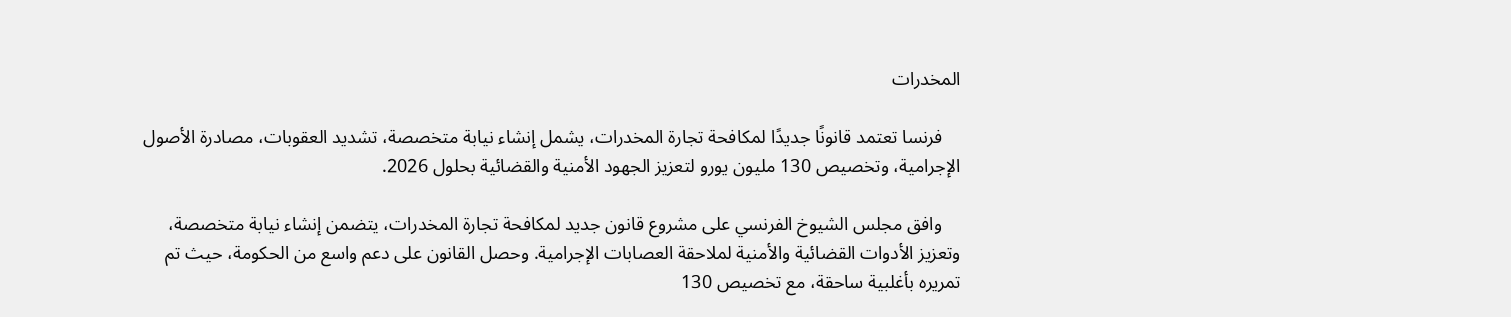المخدرات

    فرنسا تعتمد قانونًا جديدًا لمكافحة تجارة المخدرات، يشمل إنشاء نيابة متخصصة، تشديد العقوبات، مصادرة الأصول الإجرامية، وتخصيص 130 مليون يورو لتعزيز الجهود الأمنية والقضائية بحلول 2026.

    وافق مجلس الشيوخ الفرنسي على مشروع قانون جديد لمكافحة تجارة المخدرات، يتضمن إنشاء نيابة متخصصة، وتعزيز الأدوات القضائية والأمنية لملاحقة العصابات الإجرامية. وحصل القانون على دعم واسع من الحكومة، حيث تم تمريره بأغلبية ساحقة، مع تخصيص 130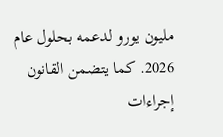مليون يورو لدعمه بحلول عام 2026. كما يتضمن القانون إجراءات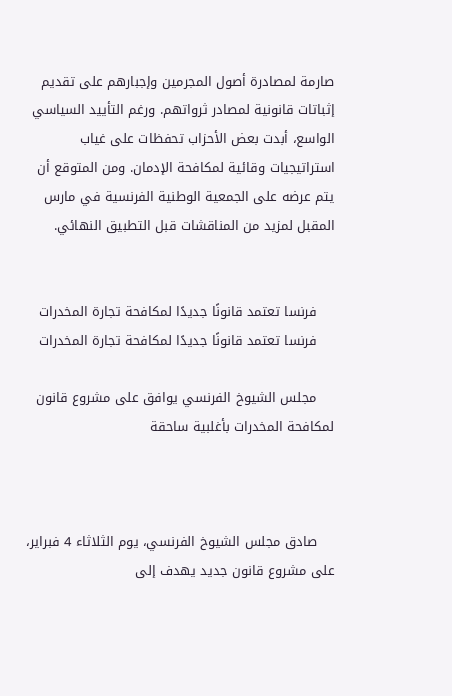صارمة لمصادرة أصول المجرمين وإجبارهم على تقديم إثباتات قانونية لمصادر ثرواتهم. ورغم التأييد السياسي الواسع، أبدت بعض الأحزاب تحفظات على غياب استراتيجيات وقائية لمكافحة الإدمان. ومن المتوقع أن يتم عرضه على الجمعية الوطنية الفرنسية في مارس المقبل لمزيد من المناقشات قبل التطبيق النهائي.


    فرنسا تعتمد قانونًا جديدًا لمكافحة تجارة المخدرات
    فرنسا تعتمد قانونًا جديدًا لمكافحة تجارة المخدرات

    مجلس الشيوخ الفرنسي يوافق على مشروع قانون لمكافحة المخدرات بأغلبية ساحقة



    صادق مجلس الشيوخ الفرنسي، يوم الثلاثاء 4 فبراير، على مشروع قانون جديد يهدف إلى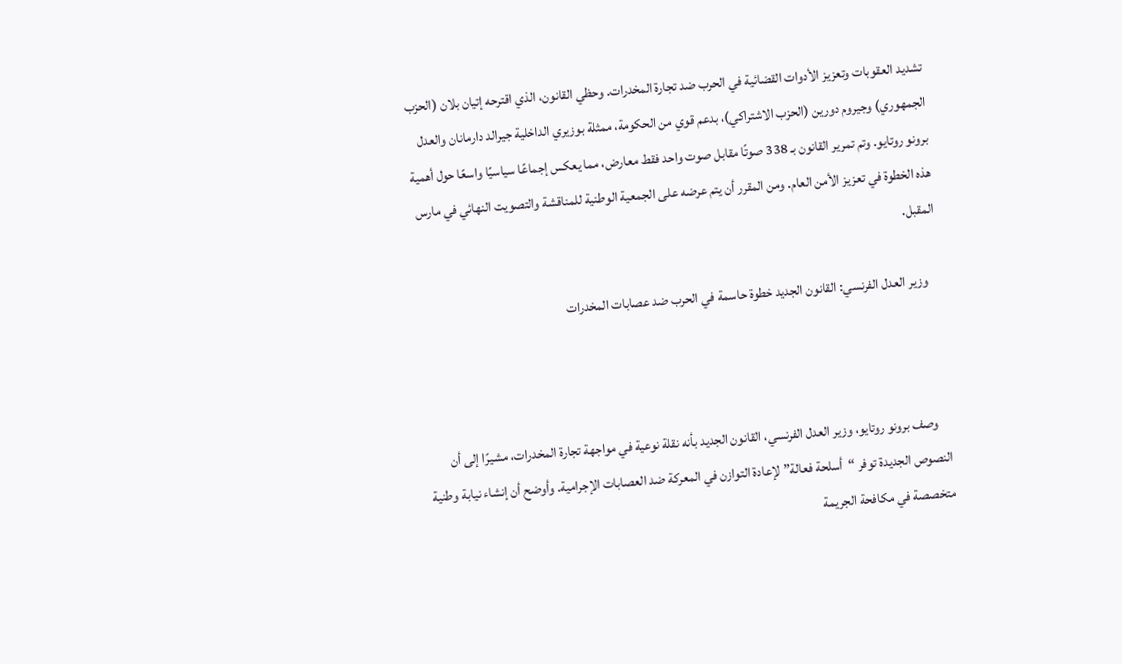تشديد العقوبات وتعزيز الأدوات القضائية في الحرب ضد تجارة المخدرات. وحظي القانون، الذي اقترحه إتيان بلان (الحزب الجمهوري) وجيروم دورين (الحزب الاشتراكي)، بدعم قوي من الحكومة، ممثلة بوزيري الداخلية جيرالد دارمانان والعدل برونو روتايو. وتم تمرير القانون بـ 338 صوتًا مقابل صوت واحد فقط معارض، مما يعكس إجماعًا سياسيًا واسعًا حول أهمية هذه الخطوة في تعزيز الأمن العام. ومن المقرر أن يتم عرضه على الجمعية الوطنية للمناقشة والتصويت النهائي في مارس المقبل.

    وزير العدل الفرنسي: القانون الجديد خطوة حاسمة في الحرب ضد عصابات المخدرات



    وصف برونو روتايو، وزير العدل الفرنسي، القانون الجديد بأنه نقلة نوعية في مواجهة تجارة المخدرات، مشيرًا إلى أن النصوص الجديدة توفر “أسلحة فعالة” لإعادة التوازن في المعركة ضد العصابات الإجرامية. وأوضح أن إنشاء نيابة وطنية متخصصة في مكافحة الجريمة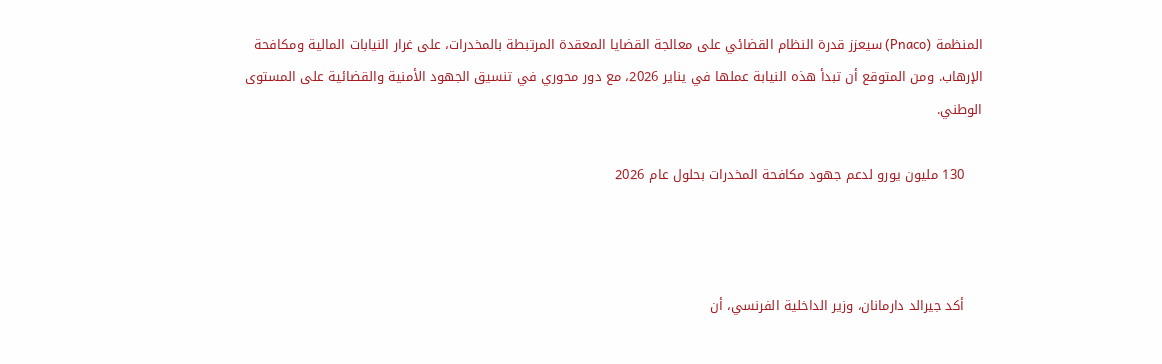المنظمة (Pnaco) سيعزز قدرة النظام القضائي على معالجة القضايا المعقدة المرتبطة بالمخدرات، على غرار النيابات المالية ومكافحة الإرهاب. ومن المتوقع أن تبدأ هذه النيابة عملها في يناير 2026، مع دور محوري في تنسيق الجهود الأمنية والقضائية على المستوى الوطني.

    130 مليون يورو لدعم جهود مكافحة المخدرات بحلول عام 2026



    أكد جيرالد دارمانان، وزير الداخلية الفرنسي، أن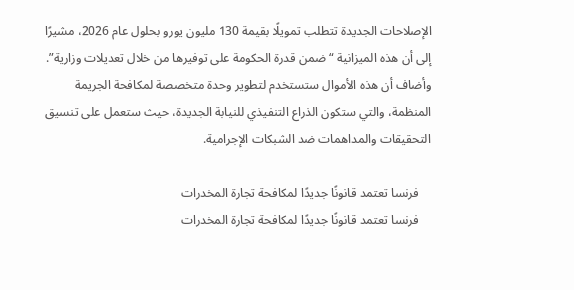الإصلاحات الجديدة تتطلب تمويلًا بقيمة 130 مليون يورو بحلول عام 2026، مشيرًا إلى أن هذه الميزانية “ضمن قدرة الحكومة على توفيرها من خلال تعديلات وزارية”. وأضاف أن هذه الأموال ستستخدم لتطوير وحدة متخصصة لمكافحة الجريمة المنظمة، والتي ستكون الذراع التنفيذي للنيابة الجديدة، حيث ستعمل على تنسيق التحقيقات والمداهمات ضد الشبكات الإجرامية.

    فرنسا تعتمد قانونًا جديدًا لمكافحة تجارة المخدرات
    فرنسا تعتمد قانونًا جديدًا لمكافحة تجارة المخدرات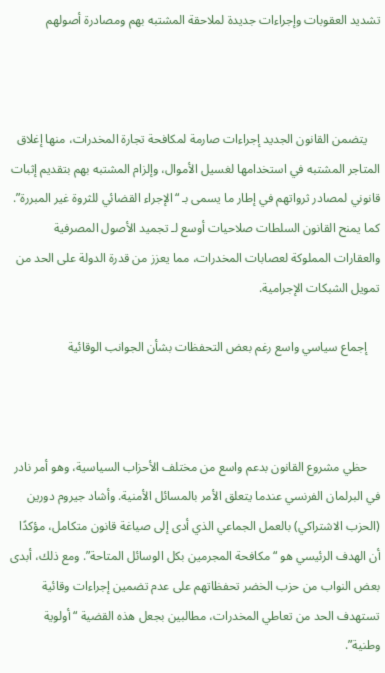تشديد العقوبات وإجراءات جديدة لملاحقة المشتبه بهم ومصادرة أصولهم



    يتضمن القانون الجديد إجراءات صارمة لمكافحة تجارة المخدرات، منها إغلاق المتاجر المشتبه في استخدامها لغسيل الأموال، وإلزام المشتبه بهم بتقديم إثبات قانوني لمصادر ثرواتهم في إطار ما يسمى بـ “الإجراء القضائي للثروة غير المبررة”. كما يمنح القانون السلطات صلاحيات أوسع لـ تجميد الأصول المصرفية والعقارات المملوكة لعصابات المخدرات، مما يعزز من قدرة الدولة على الحد من تمويل الشبكات الإجرامية.

    إجماع سياسي واسع رغم بعض التحفظات بشأن الجوانب الوقائية



    حظي مشروع القانون بدعم واسع من مختلف الأحزاب السياسية، وهو أمر نادر في البرلمان الفرنسي عندما يتعلق الأمر بالمسائل الأمنية. وأشاد جيروم دورين (الحزب الاشتراكي) بالعمل الجماعي الذي أدى إلى صياغة قانون متكامل، مؤكدًا أن الهدف الرئيسي هو “مكافحة المجرمين بكل الوسائل المتاحة”. ومع ذلك، أبدى بعض النواب من حزب الخضر تحفظاتهم على عدم تضمين إجراءات وقائية تستهدف الحد من تعاطي المخدرات، مطالبين بجعل هذه القضية “أولوية وطنية”.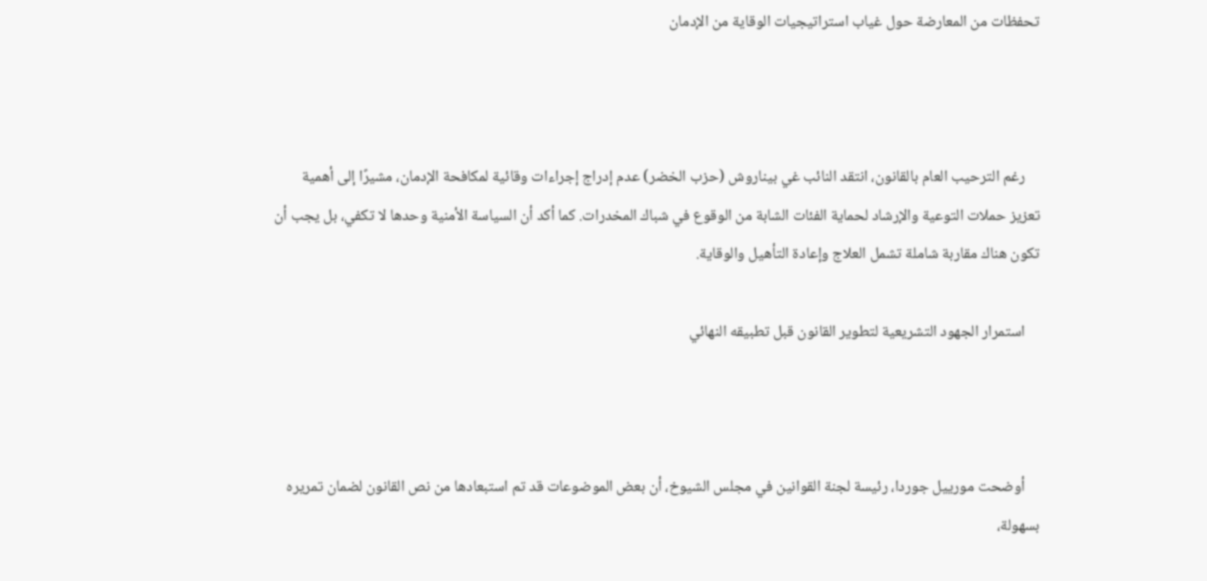تحفظات من المعارضة حول غياب استراتيجيات الوقاية من الإدمان



    رغم الترحيب العام بالقانون، انتقد النائب غي بيناروش (حزب الخضر) عدم إدراج إجراءات وقائية لمكافحة الإدمان، مشيرًا إلى أهمية تعزيز حملات التوعية والإرشاد لحماية الفئات الشابة من الوقوع في شباك المخدرات. كما أكد أن السياسة الأمنية وحدها لا تكفي، بل يجب أن تكون هناك مقاربة شاملة تشمل العلاج وإعادة التأهيل والوقاية.

    استمرار الجهود التشريعية لتطوير القانون قبل تطبيقه النهائي



    أوضحت مورييل جوردا، رئيسة لجنة القوانين في مجلس الشيوخ، أن بعض الموضوعات قد تم استبعادها من نص القانون لضمان تمريره بسهولة،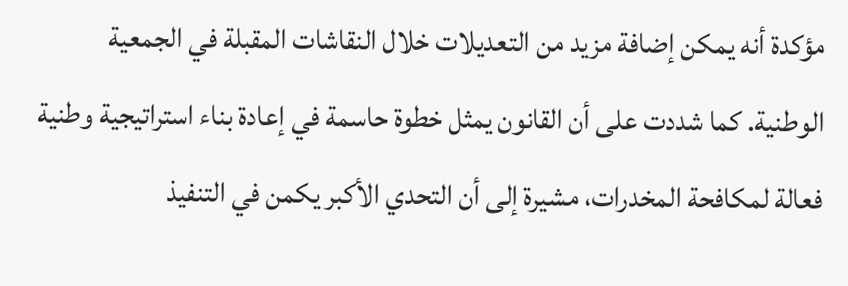مؤكدة أنه يمكن إضافة مزيد من التعديلات خلال النقاشات المقبلة في الجمعية الوطنية. كما شددت على أن القانون يمثل خطوة حاسمة في إعادة بناء استراتيجية وطنية فعالة لمكافحة المخدرات، مشيرة إلى أن التحدي الأكبر يكمن في التنفيذ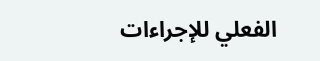الفعلي للإجراءات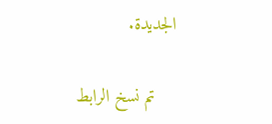الجديدة.

    تم نسخ الرابط